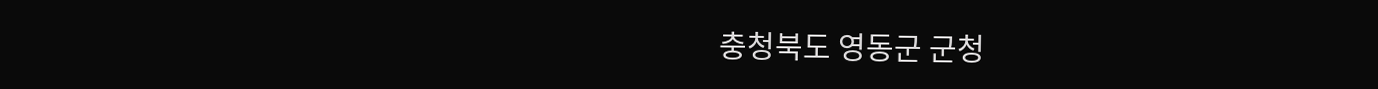충청북도 영동군 군청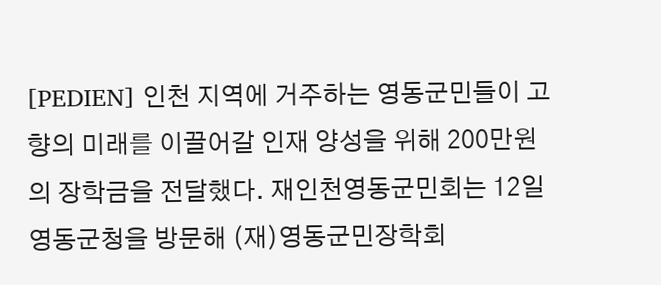[PEDIEN] 인천 지역에 거주하는 영동군민들이 고향의 미래를 이끌어갈 인재 양성을 위해 200만원의 장학금을 전달했다. 재인천영동군민회는 12일 영동군청을 방문해 (재)영동군민장학회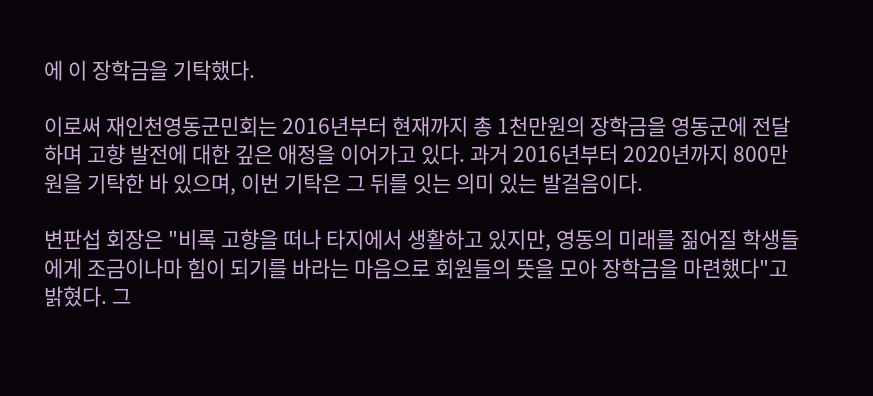에 이 장학금을 기탁했다.

이로써 재인천영동군민회는 2016년부터 현재까지 총 1천만원의 장학금을 영동군에 전달하며 고향 발전에 대한 깊은 애정을 이어가고 있다. 과거 2016년부터 2020년까지 800만원을 기탁한 바 있으며, 이번 기탁은 그 뒤를 잇는 의미 있는 발걸음이다.

변판섭 회장은 "비록 고향을 떠나 타지에서 생활하고 있지만, 영동의 미래를 짊어질 학생들에게 조금이나마 힘이 되기를 바라는 마음으로 회원들의 뜻을 모아 장학금을 마련했다"고 밝혔다. 그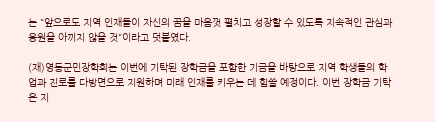는 "앞으로도 지역 인재들이 자신의 꿈을 마음껏 펼치고 성장할 수 있도록 지속적인 관심과 응원을 아끼지 않을 것"이라고 덧붙였다.

(재)영동군민장학회는 이번에 기탁된 장학금을 포함한 기금을 바탕으로 지역 학생들의 학업과 진로를 다방면으로 지원하며 미래 인재를 키우는 데 힘쓸 예정이다. 이번 장학금 기탁은 지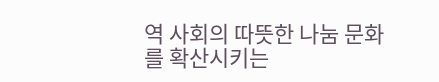역 사회의 따뜻한 나눔 문화를 확산시키는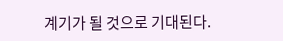계기가 될 것으로 기대된다.